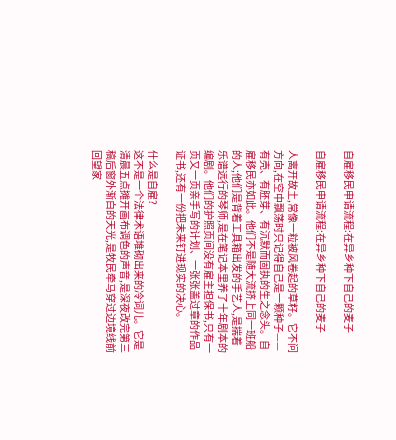自雇移民申请流程:在异乡种下自己的麦子

自雇移民申请流程:在异乡种下自己的麦子

人离开故土,常像一粒被风卷起的草籽。它不问方向,在空中飘荡时只记得自己是一颗种子——有壳、有胚芽、有沉默而固执的生之念头。自雇移民亦如此。他们不是随大流挤上同一班船的人;他们是背着工具箱出发的手艺人,是揣着乐谱远行的琴师,是在笔记本里养了十年剧本的编剧。他们的护照页间没有雇主担保书,只有一页又一页亲手写的计划、一张张盖过章的作品证书,还有一份把未来钉进现实的决心。

什么是自雇?
这不是一个法律术语堆砌出来的冷词儿。它是清晨五点摊开画布调色的声音,是深夜改完第三稿后窗外渐白的天光,是牧民牵马穿过边境线前回望家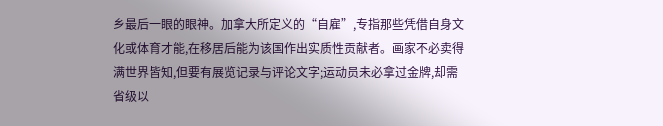乡最后一眼的眼神。加拿大所定义的“自雇”,专指那些凭借自身文化或体育才能,在移居后能为该国作出实质性贡献者。画家不必卖得满世界皆知,但要有展览记录与评论文字;运动员未必拿过金牌,却需省级以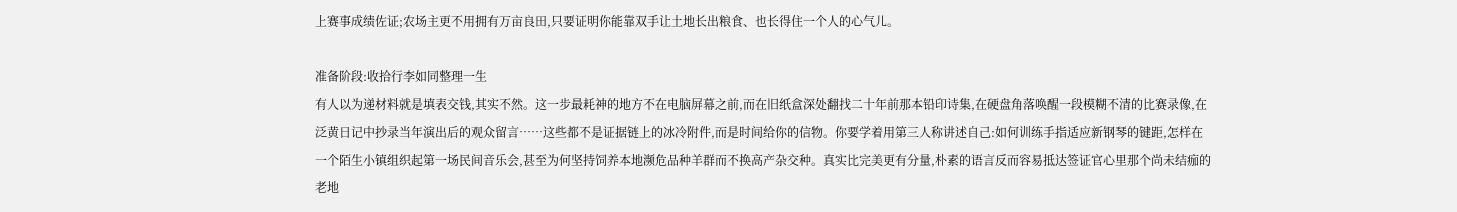上赛事成绩佐证;农场主更不用拥有万亩良田,只要证明你能靠双手让土地长出粮食、也长得住一个人的心气儿。

准备阶段:收拾行李如同整理一生
有人以为递材料就是填表交钱,其实不然。这一步最耗神的地方不在电脑屏幕之前,而在旧纸盒深处翻找二十年前那本铅印诗集,在硬盘角落唤醒一段模糊不清的比赛录像,在泛黄日记中抄录当年演出后的观众留言……这些都不是证据链上的冰冷附件,而是时间给你的信物。你要学着用第三人称讲述自己:如何训练手指适应新钢琴的键距,怎样在一个陌生小镇组织起第一场民间音乐会,甚至为何坚持饲养本地濒危品种羊群而不换高产杂交种。真实比完美更有分量,朴素的语言反而容易抵达签证官心里那个尚未结痂的老地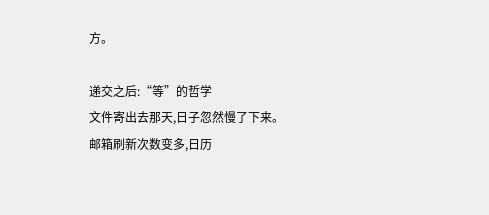方。

递交之后:“等”的哲学
文件寄出去那天,日子忽然慢了下来。邮箱刷新次数变多,日历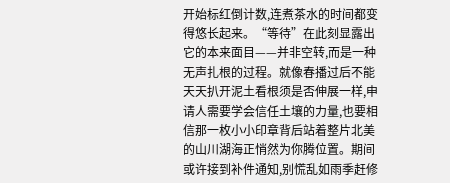开始标红倒计数,连煮茶水的时间都变得悠长起来。“等待”在此刻显露出它的本来面目——并非空转,而是一种无声扎根的过程。就像春播过后不能天天扒开泥土看根须是否伸展一样,申请人需要学会信任土壤的力量,也要相信那一枚小小印章背后站着整片北美的山川湖海正悄然为你腾位置。期间或许接到补件通知,别慌乱如雨季赶修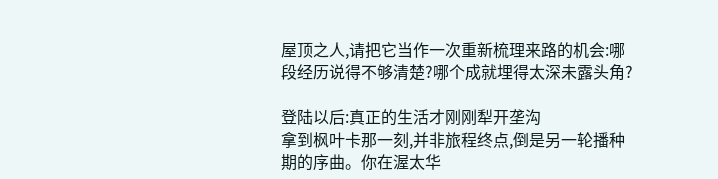屋顶之人,请把它当作一次重新梳理来路的机会:哪段经历说得不够清楚?哪个成就埋得太深未露头角?

登陆以后:真正的生活才刚刚犁开垄沟
拿到枫叶卡那一刻,并非旅程终点,倒是另一轮播种期的序曲。你在渥太华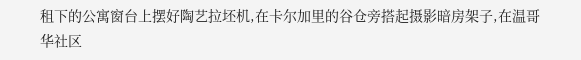租下的公寓窗台上摆好陶艺拉坯机,在卡尔加里的谷仓旁搭起摄影暗房架子,在温哥华社区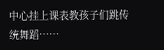中心挂上课表教孩子们跳传统舞蹈……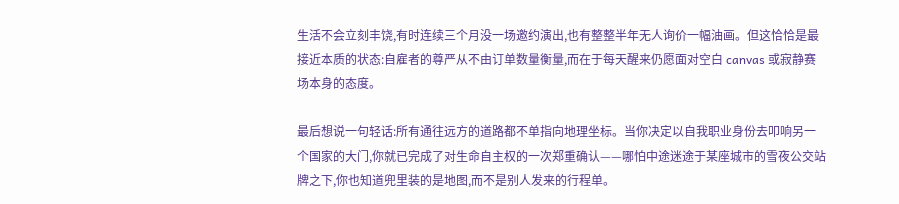生活不会立刻丰饶,有时连续三个月没一场邀约演出,也有整整半年无人询价一幅油画。但这恰恰是最接近本质的状态:自雇者的尊严从不由订单数量衡量,而在于每天醒来仍愿面对空白 canvas 或寂静赛场本身的态度。

最后想说一句轻话:所有通往远方的道路都不单指向地理坐标。当你决定以自我职业身份去叩响另一个国家的大门,你就已完成了对生命自主权的一次郑重确认——哪怕中途迷途于某座城市的雪夜公交站牌之下,你也知道兜里装的是地图,而不是别人发来的行程单。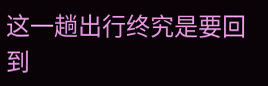这一趟出行终究是要回到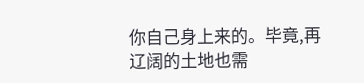你自己身上来的。毕竟,再辽阔的土地也需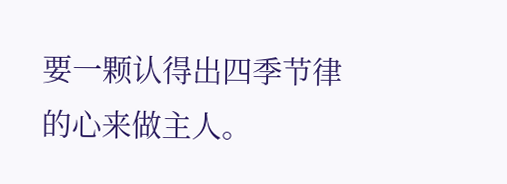要一颗认得出四季节律的心来做主人。